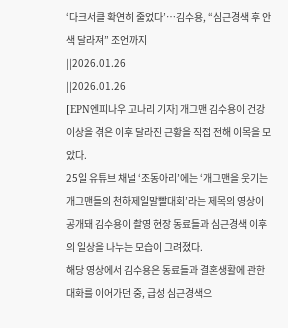‘다크서클 확연히 줄었다’…김수용, “심근경색 후 안색 달라져” 조언까지
||2026.01.26
||2026.01.26
[EPN엔피나우 고나리 기자] 개그맨 김수용이 건강 이상을 겪은 이후 달라진 근황을 직접 전해 이목을 모았다.
25일 유튜브 채널 ‘조동아리’에는 ‘개그맨을 웃기는 개그맨들의 천하제일말빨대회’라는 제목의 영상이 공개돼 김수용이 촬영 현장 동료들과 심근경색 이후의 일상을 나누는 모습이 그려졌다.
해당 영상에서 김수용은 동료들과 결혼생활에 관한 대화를 이어가던 중, 급성 심근경색으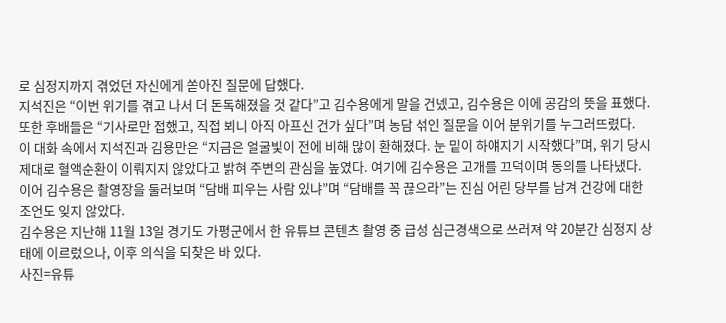로 심정지까지 겪었던 자신에게 쏟아진 질문에 답했다.
지석진은 “이번 위기를 겪고 나서 더 돈독해졌을 것 같다”고 김수용에게 말을 건넸고, 김수용은 이에 공감의 뜻을 표했다.
또한 후배들은 “기사로만 접했고, 직접 뵈니 아직 아프신 건가 싶다”며 농담 섞인 질문을 이어 분위기를 누그러뜨렸다.
이 대화 속에서 지석진과 김용만은 “지금은 얼굴빛이 전에 비해 많이 환해졌다. 눈 밑이 하얘지기 시작했다”며, 위기 당시 제대로 혈액순환이 이뤄지지 않았다고 밝혀 주변의 관심을 높였다. 여기에 김수용은 고개를 끄덕이며 동의를 나타냈다.
이어 김수용은 촬영장을 둘러보며 “담배 피우는 사람 있냐”며 “담배를 꼭 끊으라”는 진심 어린 당부를 남겨 건강에 대한 조언도 잊지 않았다.
김수용은 지난해 11월 13일 경기도 가평군에서 한 유튜브 콘텐츠 촬영 중 급성 심근경색으로 쓰러져 약 20분간 심정지 상태에 이르렀으나, 이후 의식을 되찾은 바 있다.
사진=유튜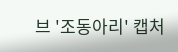브 '조동아리' 캡처